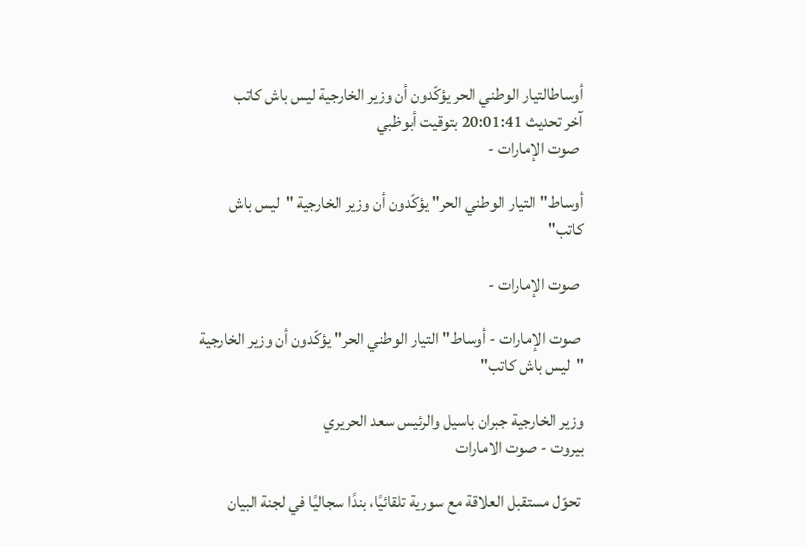أوساطالتيار الوطني الحر يؤكّدون أن وزير الخارجية ليس باش كاتب
آخر تحديث 20:01:41 بتوقيت أبوظبي
 صوت الإمارات -

أوساط"التيار الوطني الحر" يؤكّدون أن وزير الخارجية "ليس باش كاتب"

 صوت الإمارات -

 صوت الإمارات - أوساط"التيار الوطني الحر" يؤكّدون أن وزير الخارجية "ليس باش كاتب"

وزير الخارجية جبران باسيل والرئيس سعد الحريري
بيروت - صوت الامارات

 تحوّل مستقبل العلاقة مع سورية تلقائيًا، بندًا سجاليًا في لجنة البيان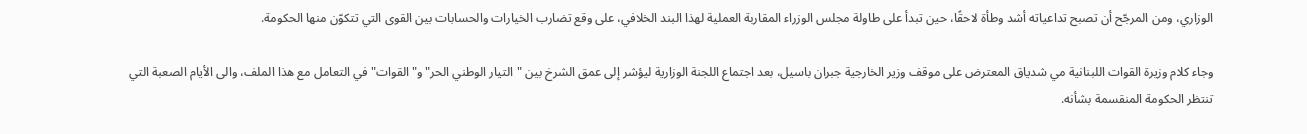الوزاري، ومن المرجّح أن تصبح تداعياته أشد وطأة لاحقًا، حين تبدأ على طاولة مجلس الوزراء المقاربة العملية لهذا البند الخلافي، على وقع تضارب الخيارات والحسابات بين القوى التي تتكوّن منها الحكومة.

وجاء كلام وزيرة القوات اللبنانية مي شدياق المعترض على موقف وزير الخارجية جبران باسيل، بعد اجتماع اللجنة الوزارية ليؤشر إلى عمق الشرخ بين "التيار الوطني الحر" و"القوات" في التعامل مع هذا الملف، والى الأيام الصعبة التي تنتظر الحكومة المنقسمة بشأنه.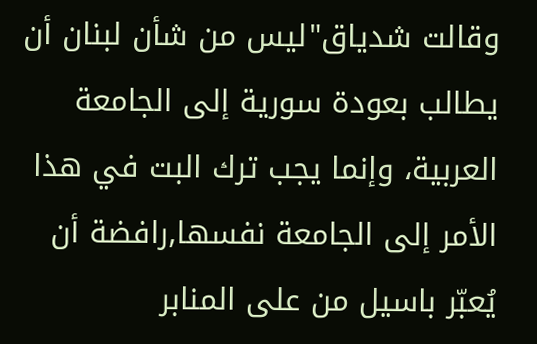وقالت شدياق"ليس من شأن لبنان أن يطالب بعودة سورية إلى الجامعة العربية، وإنما يجب ترك البت في هذا الأمر إلى الجامعة نفسها,رافضة أن يُعبّر باسيل من على المنابر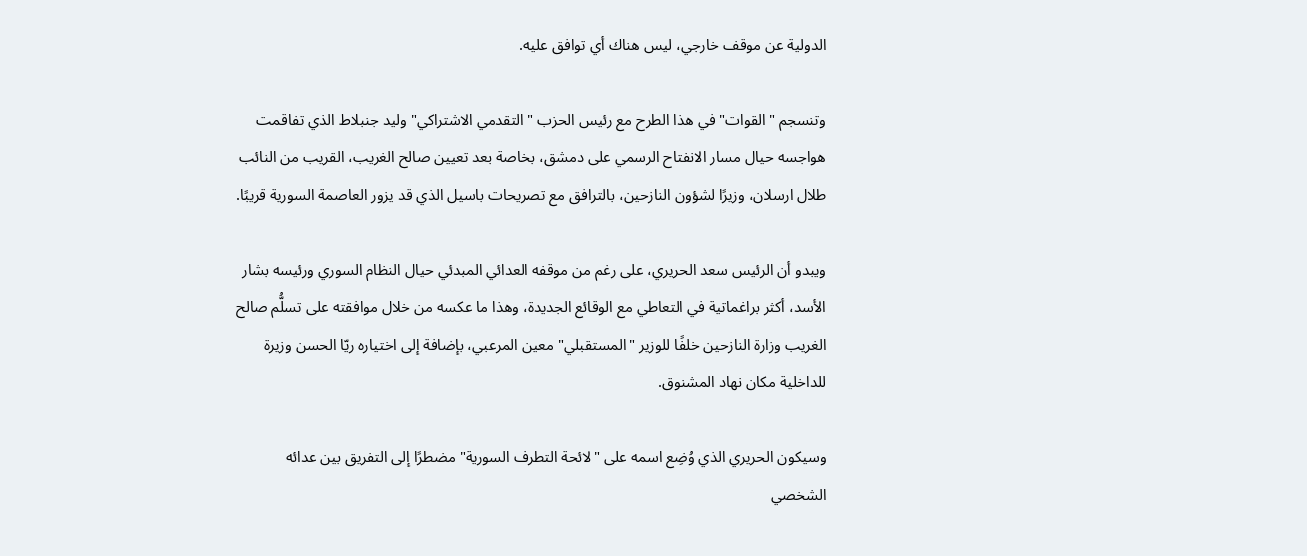الدولية عن موقف خارجي، ليس هناك أي توافق عليه.

وتنسجم "القوات" في هذا الطرح مع رئيس الحزب "التقدمي الاشتراكي" وليد جنبلاط الذي تفاقمت هواجسه حيال مسار الانفتاح الرسمي على دمشق، بخاصة بعد تعيين صالح الغريب، القريب من النائب طلال ارسلان، وزيرًا لشؤون النازحين، بالترافق مع تصريحات باسيل الذي قد يزور العاصمة السورية قريبًا.

ويبدو أن الرئيس سعد الحريري، على رغم من موقفه العدائي المبدئي حيال النظام السوري ورئيسه بشار الأسد، أكثر براغماتية في التعاطي مع الوقائع الجديدة، وهذا ما عكسه من خلال موافقته على تسلُّم صالح الغريب وزارة النازحين خلفًا للوزير "المستقبلي" معين المرعبي، بإضافة إلى اختياره ريّا الحسن وزيرة للداخلية مكان نهاد المشنوق.

وسيكون الحريري الذي وُضِع اسمه على "لائحة التطرف السورية" مضطرًا إلى التفريق بين عدائه الشخصي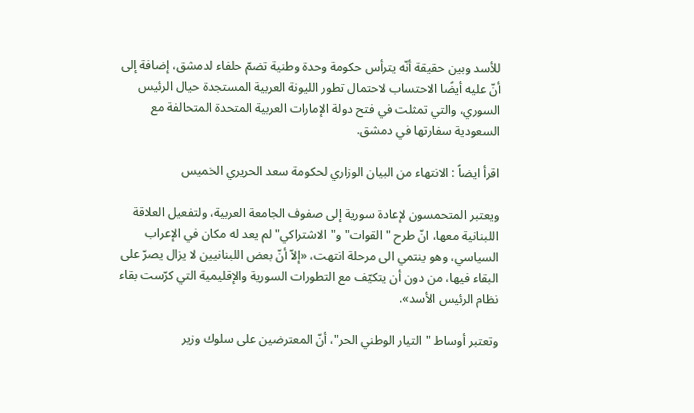للأسد وبين حقيقة أنّه يترأس حكومة وحدة وطنية تضمّ حلفاء لدمشق، إضافة إلى أنّ عليه أيضًا الاحتساب لاحتمال تطور الليونة العربية المستجدة حيال الرئيس السوري، والتي تمثلت في فتح دولة الإمارات العربية المتحدة المتحالفة مع السعودية سفارتها في دمشق.

اقرأ ايضاً : الانتهاء من البيان الوزاري لحكومة سعد الحريري الخميس

ويعتبر المتحمسون لإعادة سورية إلى صفوف الجامعة العربية، ولتفعيل العلاقة اللبنانية معها، انّ طرح "القوات" و"الاشتراكي" لم يعد له مكان في الإعراب السياسي، وهو ينتمي الى مرحلة انتهت، «إلاّ أنّ بعض اللبنانيين لا يزال يصرّ على البقاء فيها، من دون أن يتكيّف مع التطورات السورية والإقليمية التي كرّست بقاء نظام الرئيس الأسد».

وتعتبر أوساط "التيار الوطني الحر"، أنّ المعترضين على سلوك وزير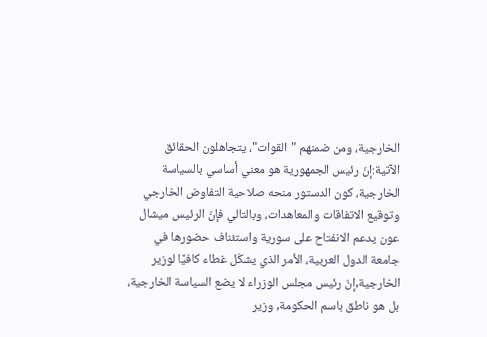الخارجية، ومن ضمنهم "القوات"، يتجاهلون الحقائق الآتية:إنّ رئيس الجمهورية هو معني أساسي بالسياسة الخارجية، كون الدستور منحه صلاحية التفاوض الخارجي وتوقيع الاتفاقات والمعاهدات، وبالتالي فإنّ الرئيس ميشال عون يدعم الانفتاح على سورية واستئناف حضورها في جامعة الدول العربية، الأمر الذي يشكّل غطاء كافيًا لوزير الخارجية,إنّ رئيس مجلس الوزراء لا يضع السياسة الخارجية، بل هو ناطق باسم الحكومة, وزير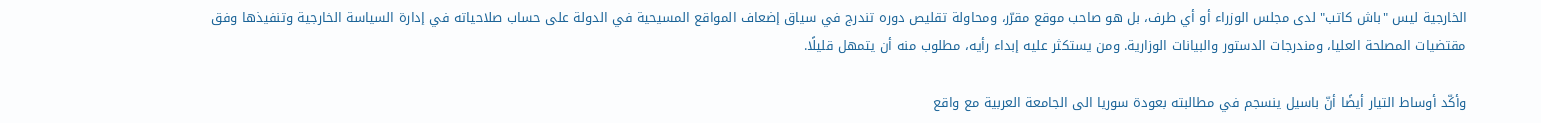الخارجية ليس "باش كاتب" لدى مجلس الوزراء أو أي طرف، بل هو صاحب موقع مقرّر، ومحاولة تقليص دوره تندرج في سياق إضعاف المواقع المسيحية في الدولة على حساب صلاحياته في إدارة السياسة الخارجية وتنفيذها وفق مقتضيات المصلحة العليا، ومندرجات الدستور والبيانات الوزارية. ومن يستكثر عليه إبداء رأيه، مطلوب منه أن يتمهل قليلًا.

وأكّد أوساط التيار أيضًا أنّ باسيل ينسجم في مطالبته بعودة سوريا الى الجامعة العربية مع واقع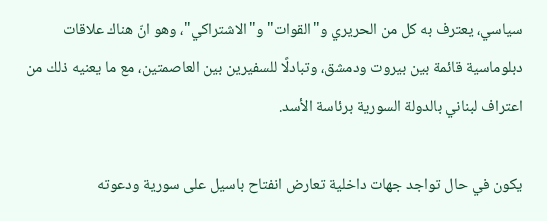سياسي، يعترف به كل من الحريري و"القوات" و"الاشتراكي"، وهو انّ هناك علاقات دبلوماسية قائمة بين بيروت ودمشق، وتبادلًا للسفيرين بين العاصمتين، مع ما يعنيه ذلك من اعتراف لبناني بالدولة السورية برئاسة الأسد.

يكون في حال تواجد جهات داخلية تعارض انفتاح باسيل على سورية ودعوته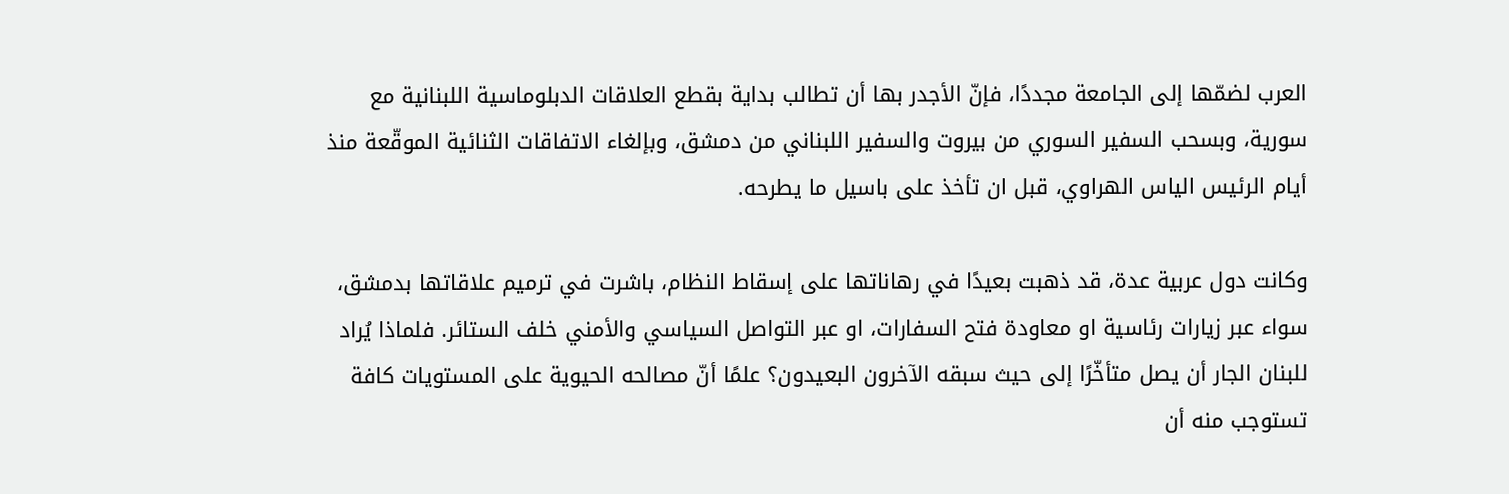العرب لضمّها إلى الجامعة مجددًا، فإنّ الأجدر بها أن تطالب بداية بقطع العلاقات الدبلوماسية اللبنانية مع سورية، وبسحب السفير السوري من بيروت والسفير اللبناني من دمشق، وبإلغاء الاتفاقات الثنائية الموقّعة منذ أيام الرئيس الياس الهراوي، قبل ان تأخذ على باسيل ما يطرحه.

وكانت دول عربية عدة، قد ذهبت بعيدًا في رهاناتها على إسقاط النظام، باشرت في ترميم علاقاتها بدمشق، سواء عبر زيارات رئاسية او معاودة فتح السفارات، او عبر التواصل السياسي والأمني خلف الستائر. فلماذا يُراد للبنان الجار أن يصل متأخّرًا إلى حيث سبقه الآخرون البعيدون؟ علمًا أنّ مصالحه الحيوية على المستويات كافة تستوجب منه أن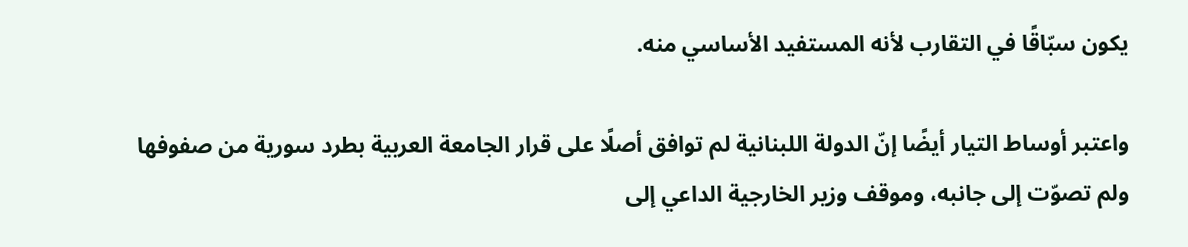يكون سبّاقًا في التقارب لأنه المستفيد الأساسي منه.

واعتبر أوساط التيار أيضًا إنّ الدولة اللبنانية لم توافق أصلًا على قرار الجامعة العربية بطرد سورية من صفوفها ولم تصوّت إلى جانبه، وموقف وزير الخارجية الداعي إلى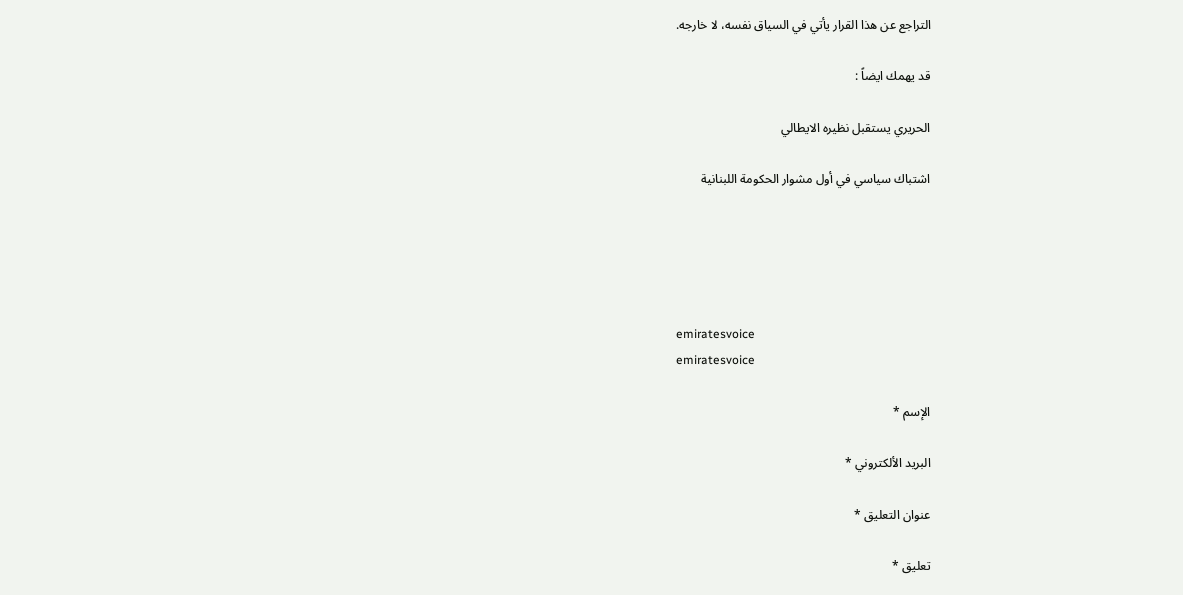التراجع عن هذا القرار يأتي في السياق نفسه، لا خارجه.

قد يهمك ايضاً :

الحريري يستقبل نظيره الايطالي

اشتباك سياسي في أول مشوار الحكومة اللبنانية





emiratesvoice
emiratesvoice

الإسم *

البريد الألكتروني *

عنوان التعليق *

تعليق *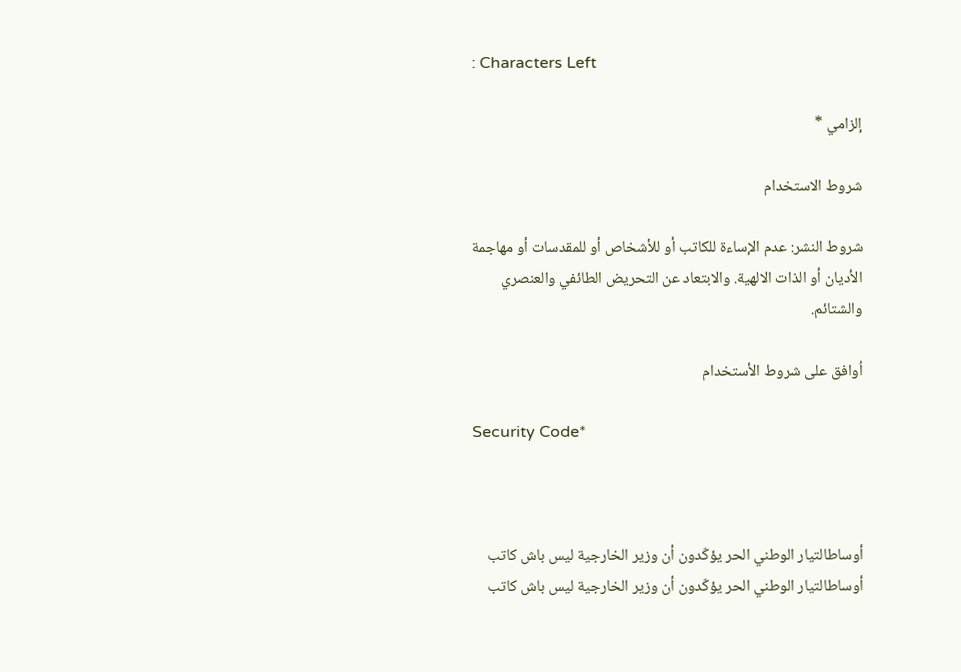: Characters Left

إلزامي *

شروط الاستخدام

شروط النشر: عدم الإساءة للكاتب أو للأشخاص أو للمقدسات أو مهاجمة الأديان أو الذات الالهية. والابتعاد عن التحريض الطائفي والعنصري والشتائم.

اُوافق على شروط الأستخدام

Security Code*



أوساطالتيار الوطني الحر يؤكّدون أن وزير الخارجية ليس باش كاتب أوساطالتيار الوطني الحر يؤكّدون أن وزير الخارجية ليس باش كاتب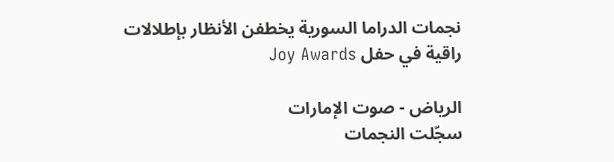نجمات الدراما السورية يخطفن الأنظار بإطلالات راقية في حفل Joy Awards

الرياض - صوت الإمارات
سجّلت النجمات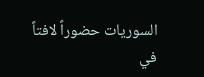السوريات حضوراً لافتاً في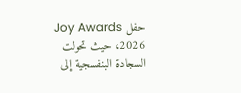حفل Joy Awards 2026، حيث تحولت السجادة البنفسجية إلى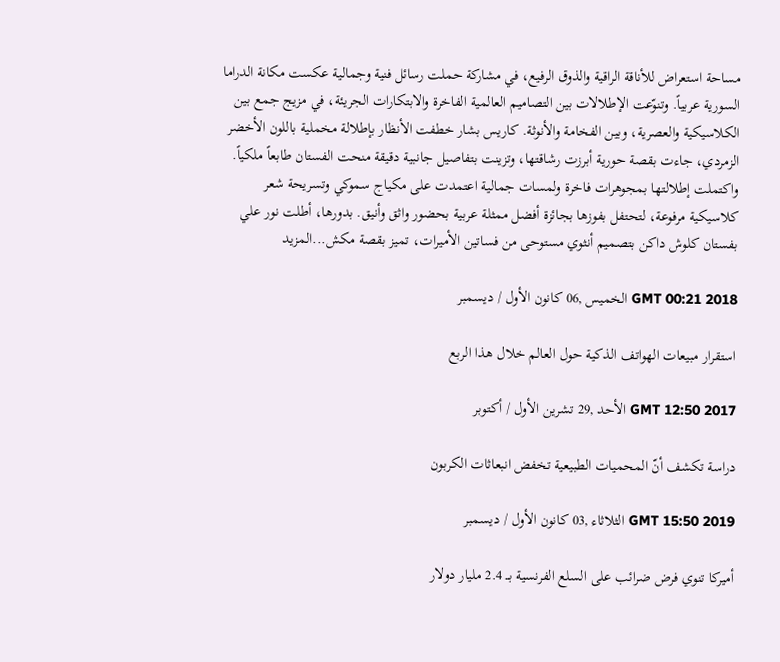مساحة استعراض للأناقة الراقية والذوق الرفيع، في مشاركة حملت رسائل فنية وجمالية عكست مكانة الدراما السورية عربياً. وتنوّعت الإطلالات بين التصاميم العالمية الفاخرة والابتكارات الجريئة، في مزيج جمع بين الكلاسيكية والعصرية، وبين الفخامة والأنوثة. كاريس بشار خطفت الأنظار بإطلالة مخملية باللون الأخضر الزمردي، جاءت بقصة حورية أبرزت رشاقتها، وتزينت بتفاصيل جانبية دقيقة منحت الفستان طابعاً ملكياً. واكتملت إطلالتها بمجوهرات فاخرة ولمسات جمالية اعتمدت على مكياج سموكي وتسريحة شعر كلاسيكية مرفوعة، لتحتفل بفوزها بجائزة أفضل ممثلة عربية بحضور واثق وأنيق. بدورها، أطلت نور علي بفستان كلوش داكن بتصميم أنثوي مستوحى من فساتين الأميرات، تميز بقصة مكش...المزيد

GMT 00:21 2018 الخميس ,06 كانون الأول / ديسمبر

استقرار مبيعات الهواتف الذكية حول العالم خلال هذا الربع

GMT 12:50 2017 الأحد ,29 تشرين الأول / أكتوبر

دراسة تكشف أنّ المحميات الطبيعية تخفض انبعاثات الكربون

GMT 15:50 2019 الثلاثاء ,03 كانون الأول / ديسمبر

أميركا تنوي فرض ضرائب على السلع الفرنسية بــ 2.4 مليار دولار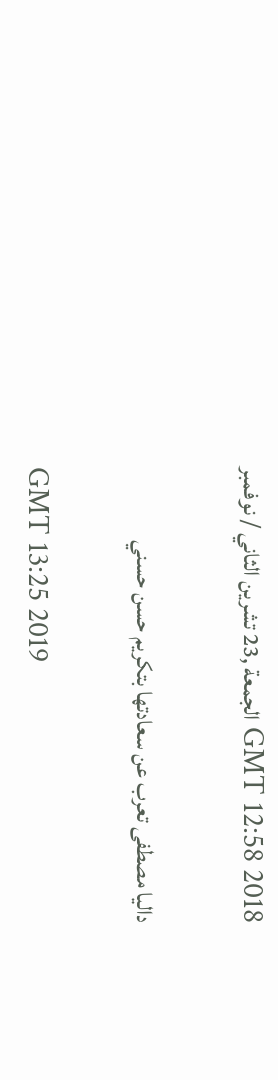GMT 12:58 2018 الجمعة ,23 تشرين الثاني / نوفمبر

داليا مصطفى تعرب عن سعادتها بتكريم حسن حسني

GMT 13:25 2019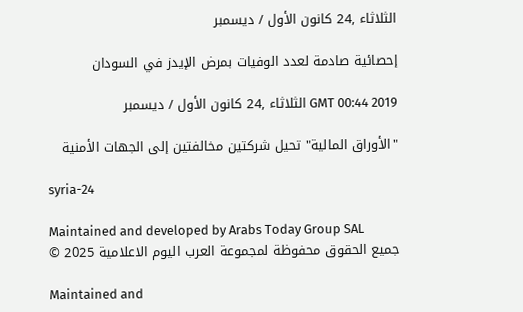الثلاثاء ,24 كانون الأول / ديسمبر

إحصائية صادمة لعدد الوفيات بمرض الإيدز في السودان

GMT 00:44 2019 الثلاثاء ,24 كانون الأول / ديسمبر

"الأوراق المالية" تحيل شركتين مخالفتين إلى الجهات الأمنية

syria-24

Maintained and developed by Arabs Today Group SAL
جميع الحقوق محفوظة لمجموعة العرب اليوم الاعلامية 2025 ©

Maintained and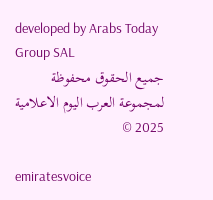developed by Arabs Today Group SAL
جميع الحقوق محفوظة لمجموعة العرب اليوم الاعلامية 2025 ©

emiratesvoice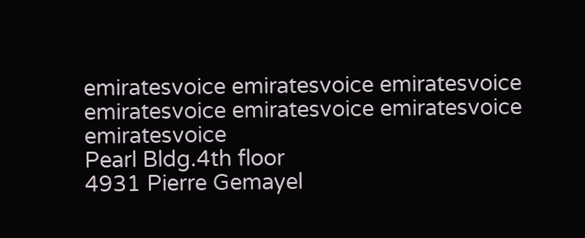emiratesvoice emiratesvoice emiratesvoice
emiratesvoice emiratesvoice emiratesvoice
emiratesvoice
Pearl Bldg.4th floor
4931 Pierre Gemayel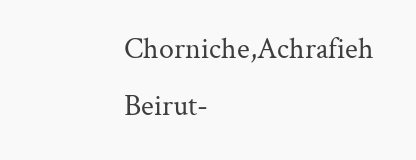Chorniche,Achrafieh
Beirut-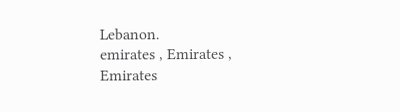Lebanon.
emirates , Emirates , Emirates